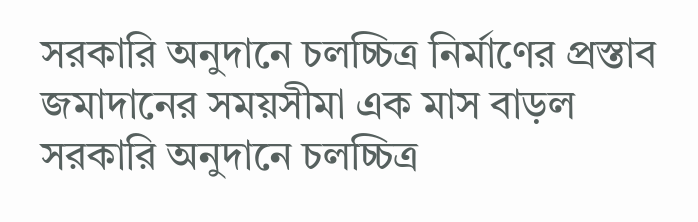সরকারি অনুদানে চলচ্চিত্র নির্মাণের প্রস্তাব জমাদানের সময়সীমা এক মাস বাড়ল
সরকারি অনুদানে চলচ্চিত্র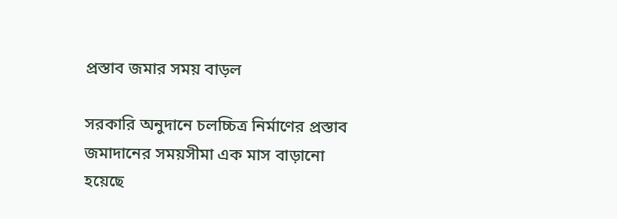প্রস্তাব জমার সময় বাড়ল

সরকারি অনুদানে চলচ্চিত্র নির্মাণের প্রস্তাব জমাদানের সময়সীমা এক মাস বাড়ানো হয়েছে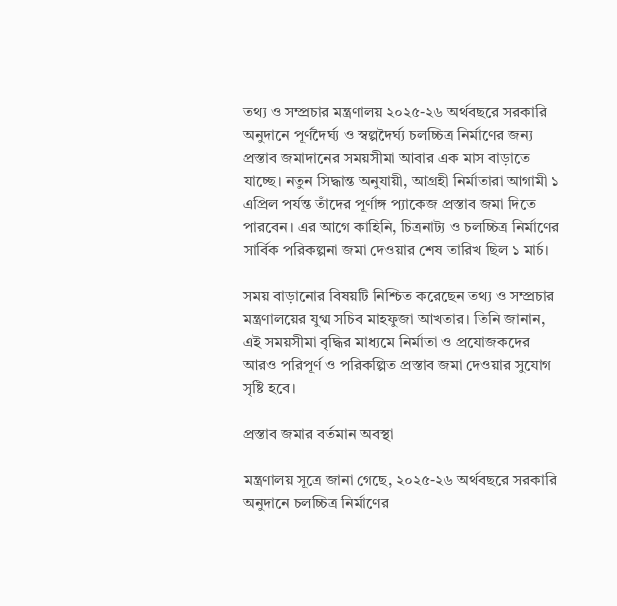তথ্য ও সম্প্রচার মন্ত্রণালয় ২০২৫-২৬ অর্থবছরে সরকারি অনুদানে পূর্ণদৈর্ঘ্য ও স্বল্পদৈর্ঘ্য চলচ্চিত্র নির্মাণের জন্য প্রস্তাব জমাদানের সময়সীমা আবার এক মাস বাড়াতে যাচ্ছে। নতুন সিদ্ধান্ত অনুযায়ী, আগ্রহী নির্মাতারা আগামী ১ এপ্রিল পর্যন্ত তাঁদের পূর্ণাঙ্গ প্যাকেজ প্রস্তাব জমা দিতে পারবেন। এর আগে কাহিনি, চিত্রনাট্য ও চলচ্চিত্র নির্মাণের সার্বিক পরিকল্পনা জমা দেওয়ার শেষ তারিখ ছিল ১ মার্চ।

সময় বাড়ানোর বিষয়টি নিশ্চিত করেছেন তথ্য ও সম্প্রচার মন্ত্রণালয়ের যুগ্ম সচিব মাহফুজা আখতার। তিনি জানান, এই সময়সীমা বৃদ্ধির মাধ্যমে নির্মাতা ও প্রযোজকদের আরও পরিপূর্ণ ও পরিকল্পিত প্রস্তাব জমা দেওয়ার সুযোগ সৃষ্টি হবে।

প্রস্তাব জমার বর্তমান অবস্থা

মন্ত্রণালয় সূত্রে জানা গেছে, ২০২৫-২৬ অর্থবছরে সরকারি অনুদানে চলচ্চিত্র নির্মাণের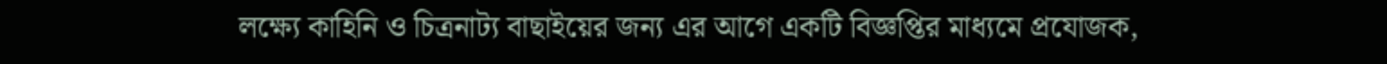লক্ষ্যে কাহিনি ও চিত্রনাট্য বাছাইয়ের জন্য এর আগে একটি বিজ্ঞপ্তির মাধ্যমে প্রযোজক,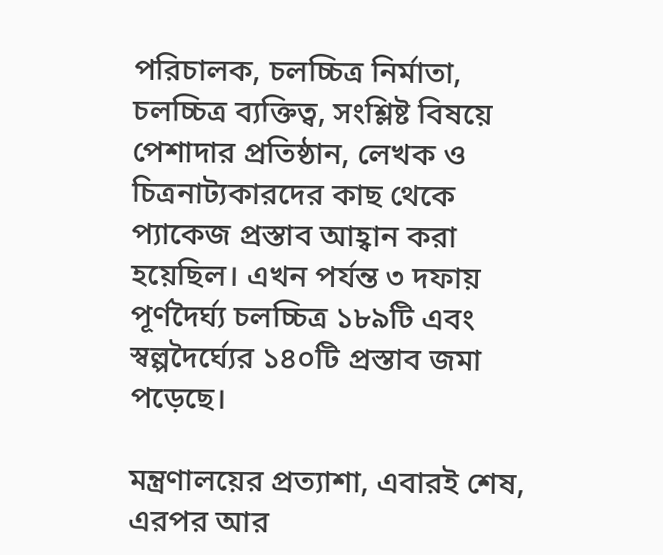পরিচালক, চলচ্চিত্র নির্মাতা, চলচ্চিত্র ব্যক্তিত্ব, সংশ্লিষ্ট বিষয়ে পেশাদার প্রতিষ্ঠান, লেখক ও চিত্রনাট্যকারদের কাছ থেকে প্যাকেজ প্রস্তাব আহ্বান করা হয়েছিল। এখন পর্যন্ত ৩ দফায় পূর্ণদৈর্ঘ্য চলচ্চিত্র ১৮৯টি এবং স্বল্পদৈর্ঘ্যের ১৪০টি প্রস্তাব জমা পড়েছে।

মন্ত্রণালয়ের প্রত্যাশা, এবারই শেষ, এরপর আর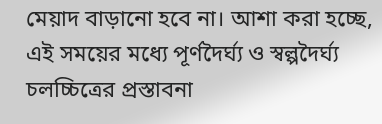মেয়াদ বাড়ানো হবে না। আশা করা হচ্ছে, এই সময়ের মধ্যে পূর্ণদৈর্ঘ্য ও স্বল্পদৈর্ঘ্য চলচ্চিত্রের প্রস্তাবনা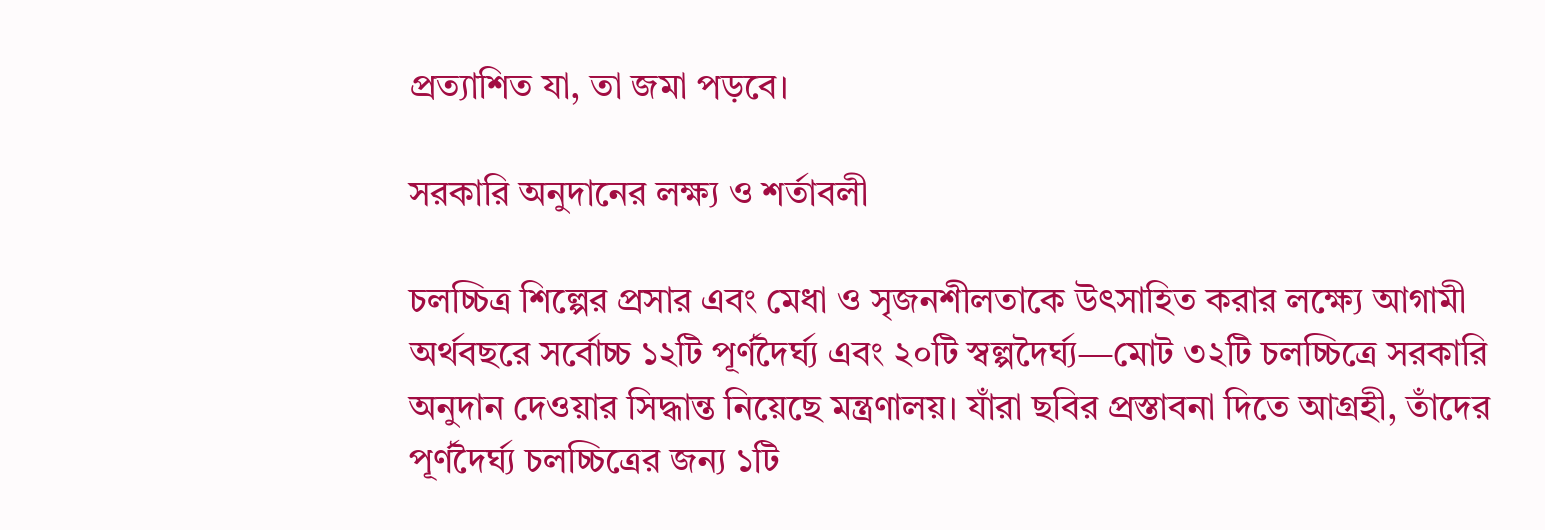প্রত্যাশিত যা, তা জমা পড়বে।

সরকারি অনুদানের লক্ষ্য ও শর্তাবলী

চলচ্চিত্র শিল্পের প্রসার এবং মেধা ও সৃজনশীলতাকে উৎসাহিত করার লক্ষ্যে আগামী অর্থবছরে সর্বোচ্চ ১২টি পূর্ণদৈর্ঘ্য এবং ২০টি স্বল্পদৈর্ঘ্য—মোট ৩২টি চলচ্চিত্রে সরকারি অনুদান দেওয়ার সিদ্ধান্ত নিয়েছে মন্ত্রণালয়। যাঁরা ছবির প্রস্তাবনা দিতে আগ্রহী, তাঁদের পূর্ণদৈর্ঘ্য চলচ্চিত্রের জন্য ১টি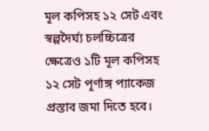মূল কপিসহ ১২ সেট এবং স্বল্পদৈর্ঘ্য চলচ্চিত্রের ক্ষেত্রেও ১টি মূল কপিসহ ১২ সেট পূর্ণাঙ্গ প্যাকেজ প্রস্তাব জমা দিতে হবে।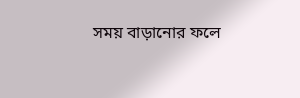সময় বাড়ানোর ফলে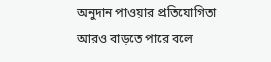অনুদান পাওয়ার প্রতিযোগিতা আরও বাড়তে পারে বলে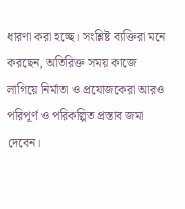ধারণা করা হচ্ছে। সংশ্লিষ্ট ব্যক্তিরা মনে করছেন, অতিরিক্ত সময় কাজে লাগিয়ে নির্মাতা ও প্রযোজকেরা আরও পরিপূর্ণ ও পরিকল্পিত প্রস্তাব জমা দেবেন।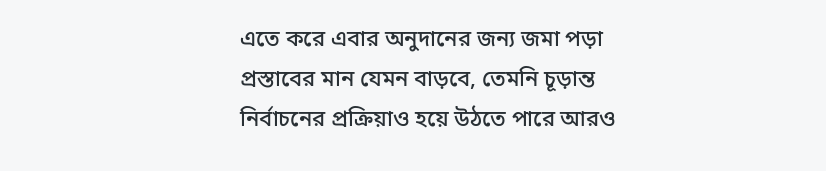এতে করে এবার অনুদানের জন্য জমা পড়া প্রস্তাবের মান যেমন বাড়বে, তেমনি চূড়ান্ত নির্বাচনের প্রক্রিয়াও হয়ে উঠতে পারে আরও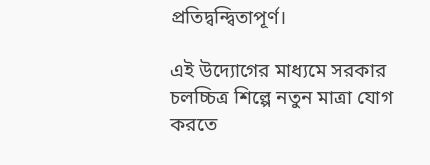প্রতিদ্বন্দ্বিতাপূর্ণ।

এই উদ্যোগের মাধ্যমে সরকার চলচ্চিত্র শিল্পে নতুন মাত্রা যোগ করতে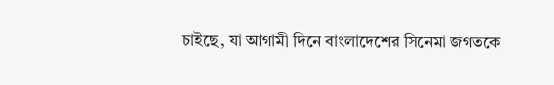চাইছে, যা আগামী দিনে বাংলাদেশের সিনেমা জগতকে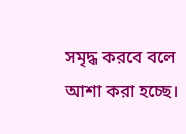সমৃদ্ধ করবে বলে আশা করা হচ্ছে।